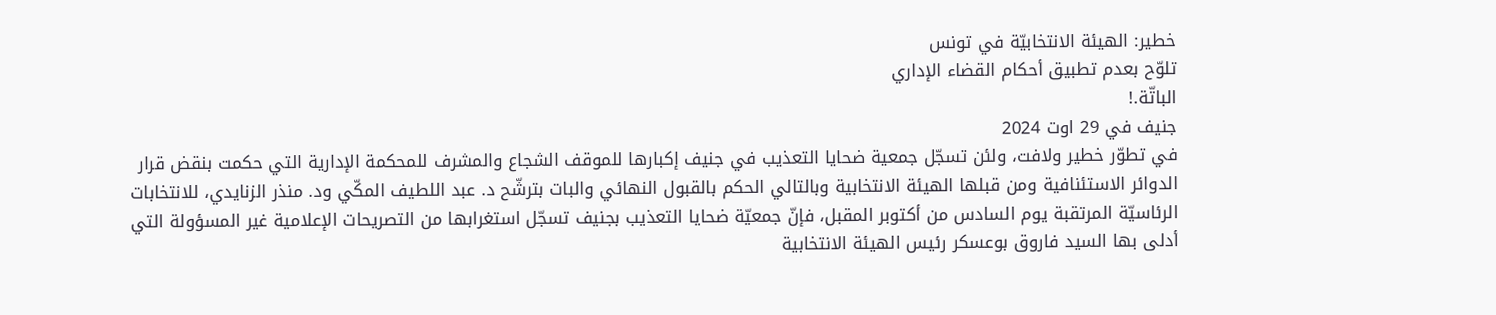خطير: الهيئة الانتخابيّة في تونس
تلوّح بعدم تطبيق أحكام القضاء الإداري
الباتّة.!
جنيف في 29 اوت 2024
في تطوّر خطير ولافت، ولئن تسجّل جمعية ضحايا التعذيب في جنيف إكبارها للموقف الشجاع والمشرف للمحكمة الإدارية التي حكمت بنقض قرار الدوائر الاستئنافية ومن قبلها الهيئة الانتخابية وبالتالي الحكم بالقبول النهائي والبات بترشّح د. عبد اللطيف المكّي ود. منذر الزنايدي، للانتخابات الرئاسيّة المرتقبة يوم السادس من أكتوبر المقبل، فإنّ جمعيّة ضحايا التعذيب بجنيف تسجّل استغرابها من التصريحات الإعلامية غير المسؤولة التي أدلى بها السيد فاروق بوعسكر رئيس الهيئة الانتخابية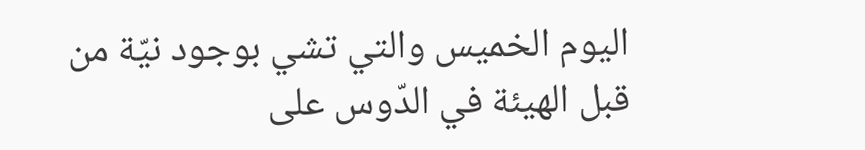اليوم الخميس والتي تشي بوجود نيّة من قبل الهيئة في الدّوس على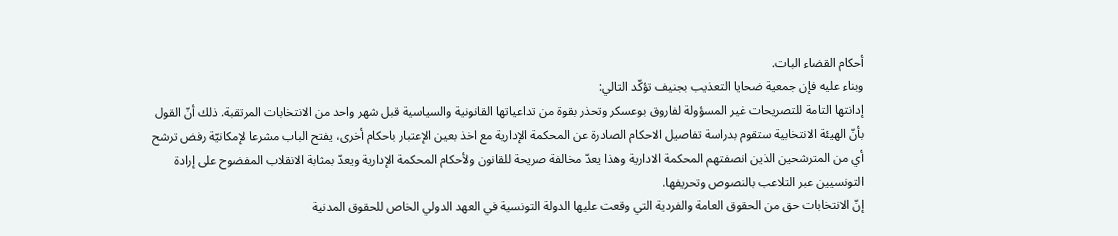أحكام القضاء البات.
وبناء عليه فإن جمعية ضحايا التعذيب بجنيف تؤكّد التالي:
إدانتها التامة للتصريحات غير المسؤولة لفاروق بوعسكر وتحذر بقوة من تداعياتها القانونية والسياسية قبل شهر واحد من الانتخابات المرتقبة. ذلك أنّ القول بأنّ الهيئة الانتخابية ستقوم بدراسة تفاصيل الاحكام الصادرة عن المحكمة الإدارية مع اخذ بعين الإعتبار باحكام أخرى، يفتح الباب مشرعا لإمكانيّة رفض ترشح أي من المترشحين الذين انصفتهم المحكمة الادارية وهذا يعدّ مخالفة صريحة للقانون ولأحكام المحكمة الإدارية ويعدّ بمثابة الانقلاب المفضوح على إرادة التونسيين عبر التلاعب بالنصوص وتحريفها.
إنّ الانتخابات حق من الحقوق العامة والفردية التي وقعت عليها الدولة التونسية في العهد الدولي الخاص للحقوق المدنية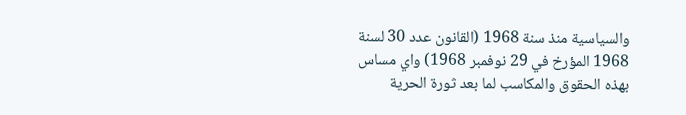والسياسية منذ سنة 1968 (القانون عدد 30 لسنة 1968 المؤرخ في 29 نوفمبر 1968) واي مساس بهذه الحقوق والمكاسب لما بعد ثورة الحرية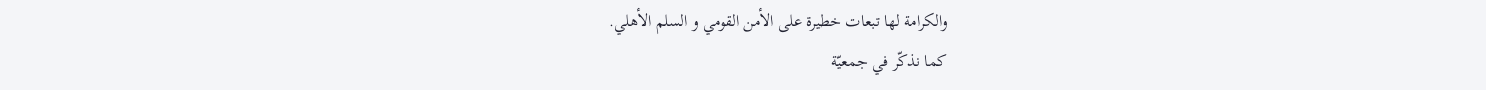والكرامة لها تبعات خطيرة على الأمن القومي و السلم الأهلي.
كما نذكّر في جمعيّة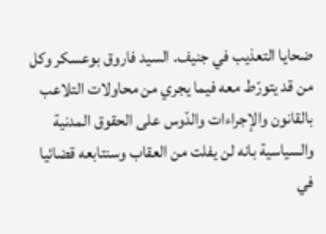ضحايا التعذيب في جنيف. السيد فاروق بوعسكر وكل من قد يتورّط معه فيما يجري من محاولات التلاعب بالقانون والإجراءات والدّوس على الحقوق المدنية والسياسية بانه لن يفلت من العقاب وسنتابعه قضائيا في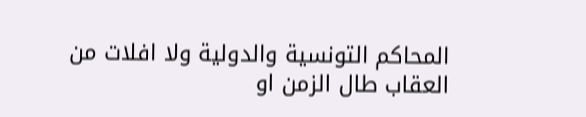المحاكم التونسية والدولية ولا افلات من العقاب طال الزمن او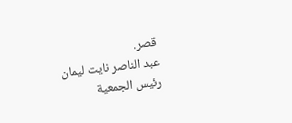قصر.
عبد الناصر نايت ليمان
رئيس الجمعية